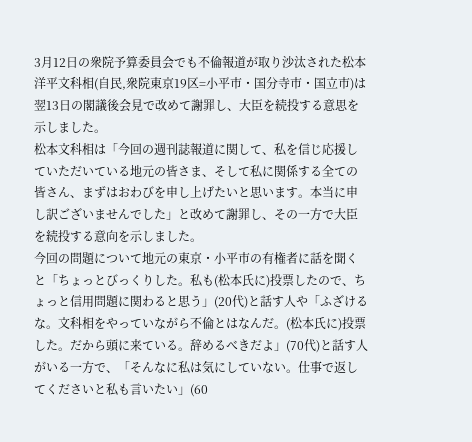3月12日の衆院予算委員会でも不倫報道が取り沙汰された松本洋平文科相(自民,衆院東京19区=小平市・国分寺市・国立市)は翌13日の閣議後会見で改めて謝罪し、大臣を続投する意思を示しました。
松本文科相は「今回の週刊誌報道に関して、私を信じ応援していただいている地元の皆さま、そして私に関係する全ての皆さん、まずはおわびを申し上げたいと思います。本当に申し訳ございませんでした」と改めて謝罪し、その一方で大臣を続投する意向を示しました。
今回の問題について地元の東京・小平市の有権者に話を聞くと「ちょっとびっくりした。私も(松本氏に)投票したので、ちょっと信用問題に関わると思う」(20代)と話す人や「ふざけるな。文科相をやっていながら不倫とはなんだ。(松本氏に)投票した。だから頭に来ている。辞めるべきだよ」(70代)と話す人がいる一方で、「そんなに私は気にしていない。仕事で返してくださいと私も言いたい」(60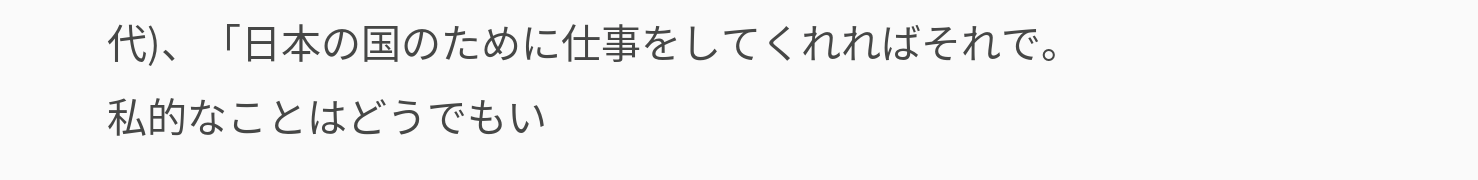代)、「日本の国のために仕事をしてくれればそれで。私的なことはどうでもい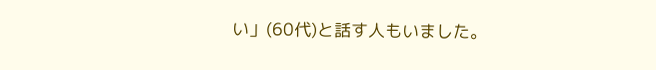い」(60代)と話す人もいました。